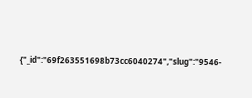{"_id":"69f263551698b73cc6040274","slug":"9546-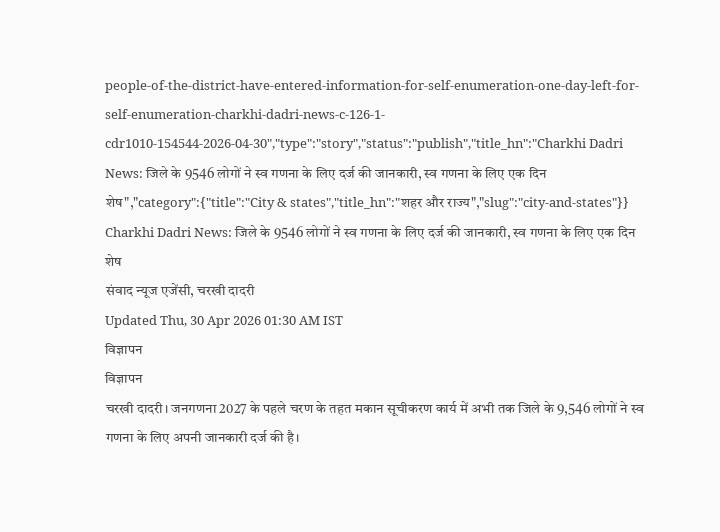people-of-the-district-have-entered-information-for-self-enumeration-one-day-left-for-self-enumeration-charkhi-dadri-news-c-126-1-cdr1010-154544-2026-04-30","type":"story","status":"publish","title_hn":"Charkhi Dadri News: जिले के 9546 लोगों ने स्व गणना के लिए दर्ज की जानकारी, स्व गणना के लिए एक दिन शेष","category":{"title":"City & states","title_hn":"शहर और राज्य","slug":"city-and-states"}}
Charkhi Dadri News: जिले के 9546 लोगों ने स्व गणना के लिए दर्ज की जानकारी, स्व गणना के लिए एक दिन शेष
संवाद न्यूज एजेंसी, चरखी दादरी
Updated Thu, 30 Apr 2026 01:30 AM IST
विज्ञापन
विज्ञापन
चरखी दादरी। जनगणना 2027 के पहले चरण के तहत मकान सूचीकरण कार्य में अभी तक जिले के 9,546 लोगों ने स्व गणना के लिए अपनी जानकारी दर्ज की है।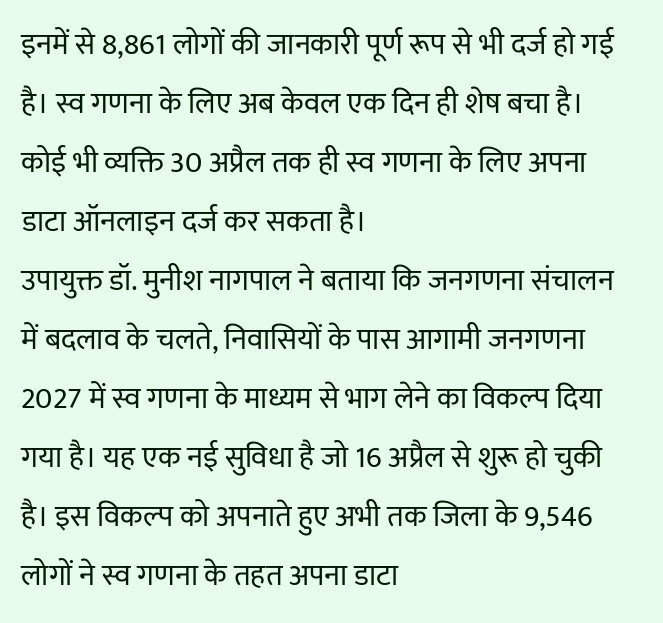इनमें से 8,861 लोगों की जानकारी पूर्ण रूप से भी दर्ज हो गई है। स्व गणना के लिए अब केवल एक दिन ही शेष बचा है। कोई भी व्यक्ति 30 अप्रैल तक ही स्व गणना के लिए अपना डाटा ऑनलाइन दर्ज कर सकता है।
उपायुक्त डॉ. मुनीश नागपाल ने बताया कि जनगणना संचालन में बदलाव के चलते, निवासियों के पास आगामी जनगणना 2027 में स्व गणना के माध्यम से भाग लेने का विकल्प दिया गया है। यह एक नई सुविधा है जो 16 अप्रैल से शुरू हो चुकी है। इस विकल्प को अपनाते हुए अभी तक जिला के 9,546 लोगों ने स्व गणना के तहत अपना डाटा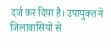दर्ज कर दिया है। उपायुक्त ने जिलावासियों से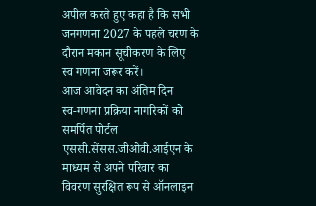अपील करते हुए कहा है कि सभी जनगणना 2027 के पहले चरण के दौरान मकान सूचीकरण के लिए स्व गणना जरूर करें।
आज आवेदन का अंतिम दिन
स्व-गणना प्रक्रिया नागरिकों को समर्पित पोर्टल एससी.सेंसस.जीओवी.आईएन के माध्यम से अपने परिवार का विवरण सुरक्षित रूप से ऑनलाइन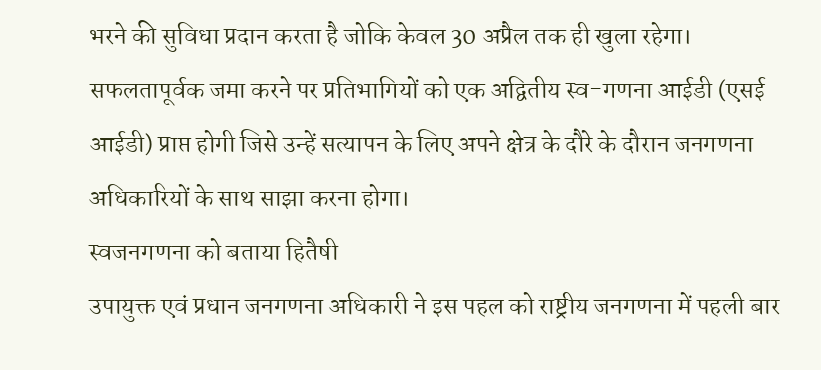भरने की सुविधा प्रदान करता है जोकि केवल 30 अप्रैल तक ही खुला रहेगा। सफलतापूर्वक जमा करने पर प्रतिभागियों को एक अद्वितीय स्व-गणना आईडी (एसई आईडी) प्राप्त होगी जिसे उन्हें सत्यापन के लिए अपने क्षेत्र के दौरे के दौरान जनगणना अधिकारियों के साथ साझा करना होगा।
स्वजनगणना को बताया हितैषी
उपायुक्त एवं प्रधान जनगणना अधिकारी ने इस पहल को राष्ट्रीय जनगणना में पहली बार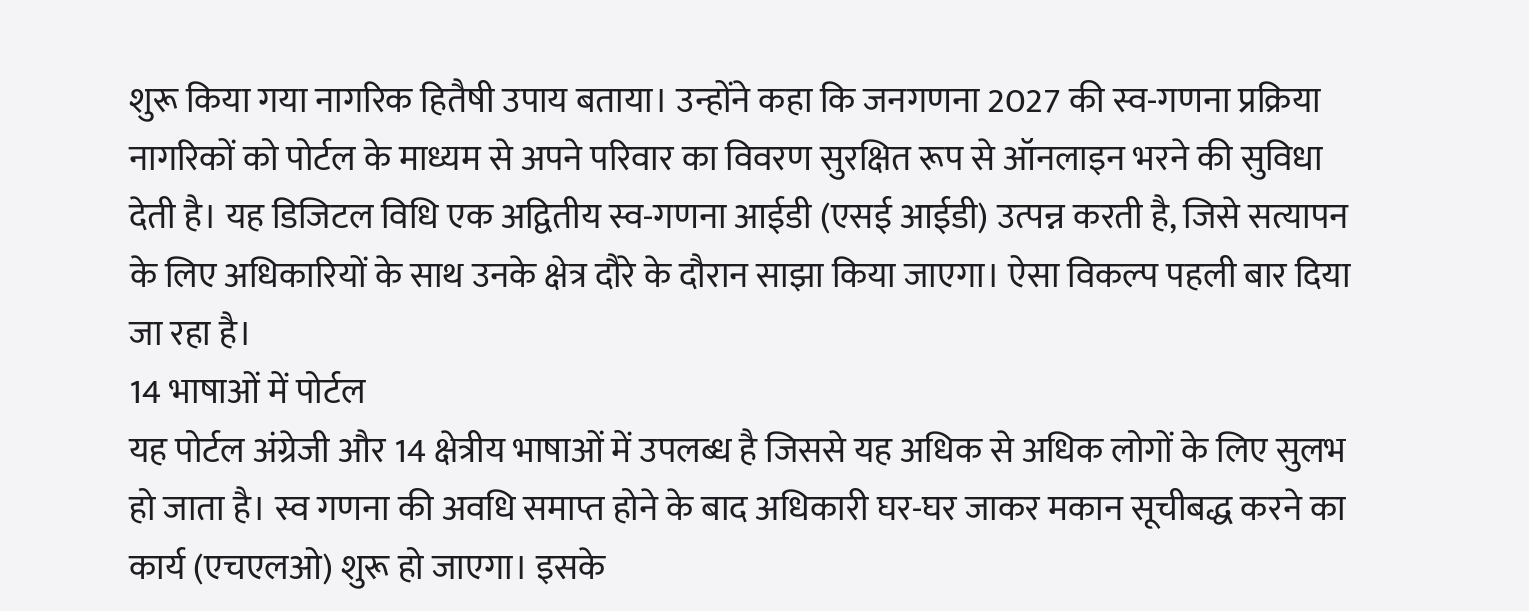शुरू किया गया नागरिक हितैषी उपाय बताया। उन्होंने कहा कि जनगणना 2027 की स्व-गणना प्रक्रिया नागरिकों को पोर्टल के माध्यम से अपने परिवार का विवरण सुरक्षित रूप से ऑनलाइन भरने की सुविधा देती है। यह डिजिटल विधि एक अद्वितीय स्व-गणना आईडी (एसई आईडी) उत्पन्न करती है, जिसे सत्यापन के लिए अधिकारियों के साथ उनके क्षेत्र दौरे के दौरान साझा किया जाएगा। ऐसा विकल्प पहली बार दिया जा रहा है।
14 भाषाओं में पोर्टल
यह पोर्टल अंग्रेजी और 14 क्षेत्रीय भाषाओं में उपलब्ध है जिससे यह अधिक से अधिक लोगों के लिए सुलभ हो जाता है। स्व गणना की अवधि समाप्त होने के बाद अधिकारी घर-घर जाकर मकान सूचीबद्ध करने का कार्य (एचएलओ) शुरू हो जाएगा। इसके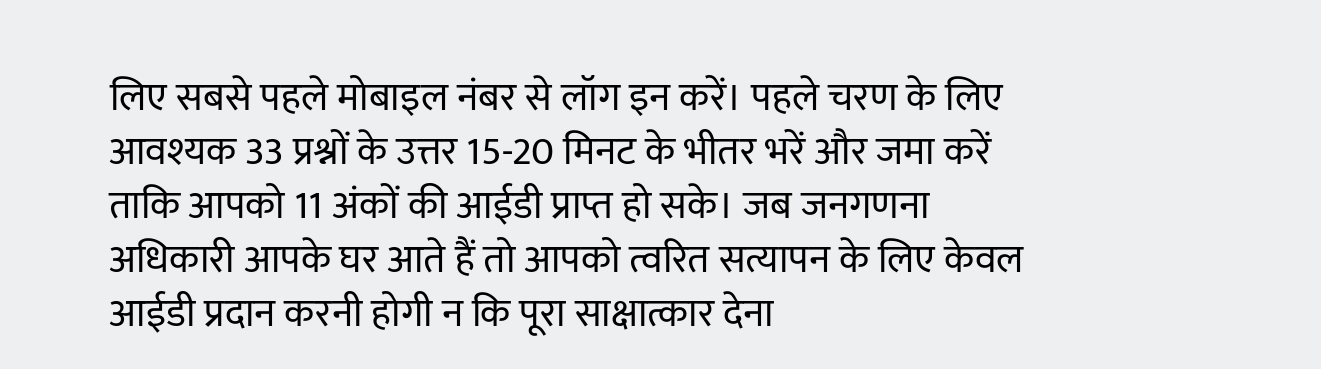लिए सबसे पहले मोबाइल नंबर से लॉग इन करें। पहले चरण के लिए आवश्यक 33 प्रश्नों के उत्तर 15-20 मिनट के भीतर भरें और जमा करें ताकि आपको 11 अंकों की आईडी प्राप्त हो सके। जब जनगणना अधिकारी आपके घर आते हैं तो आपको त्वरित सत्यापन के लिए केवल आईडी प्रदान करनी होगी न कि पूरा साक्षात्कार देना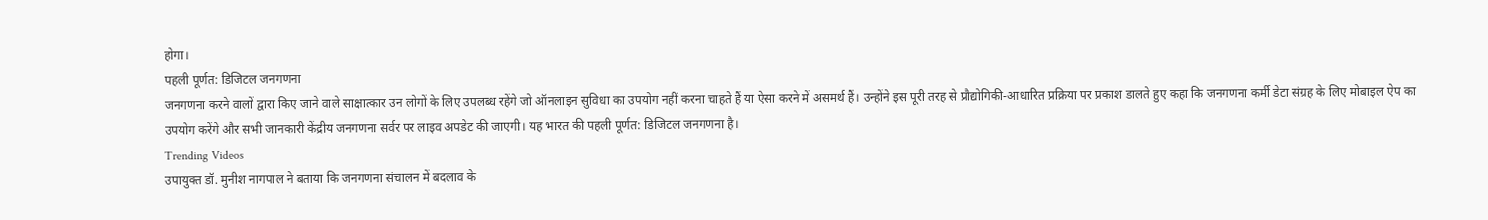होगा।
पहली पूर्णत: डिजिटल जनगणना
जनगणना करने वालों द्वारा किए जाने वाले साक्षात्कार उन लोगों के लिए उपलब्ध रहेंगे जो ऑनलाइन सुविधा का उपयोग नहीं करना चाहते हैं या ऐसा करने में असमर्थ हैं। उन्होंने इस पूरी तरह से प्रौद्योगिकी-आधारित प्रक्रिया पर प्रकाश डालते हुए कहा कि जनगणना कर्मी डेटा संग्रह के लिए मोबाइल ऐप का उपयोग करेंगे और सभी जानकारी केंद्रीय जनगणना सर्वर पर लाइव अपडेट की जाएगी। यह भारत की पहली पूर्णत: डिजिटल जनगणना है।
Trending Videos
उपायुक्त डॉ. मुनीश नागपाल ने बताया कि जनगणना संचालन में बदलाव के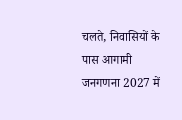चलते, निवासियों के पास आगामी जनगणना 2027 में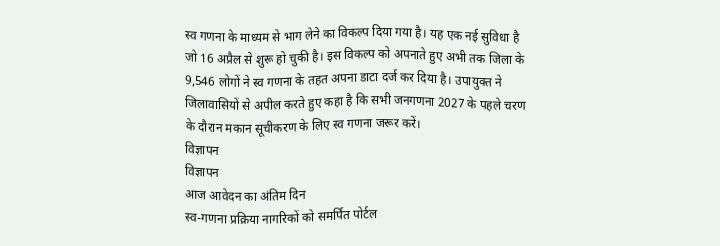स्व गणना के माध्यम से भाग लेने का विकल्प दिया गया है। यह एक नई सुविधा है जो 16 अप्रैल से शुरू हो चुकी है। इस विकल्प को अपनाते हुए अभी तक जिला के 9,546 लोगों ने स्व गणना के तहत अपना डाटा दर्ज कर दिया है। उपायुक्त ने जिलावासियों से अपील करते हुए कहा है कि सभी जनगणना 2027 के पहले चरण के दौरान मकान सूचीकरण के लिए स्व गणना जरूर करें।
विज्ञापन
विज्ञापन
आज आवेदन का अंतिम दिन
स्व-गणना प्रक्रिया नागरिकों को समर्पित पोर्टल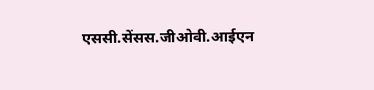एससी.सेंसस.जीओवी.आईएन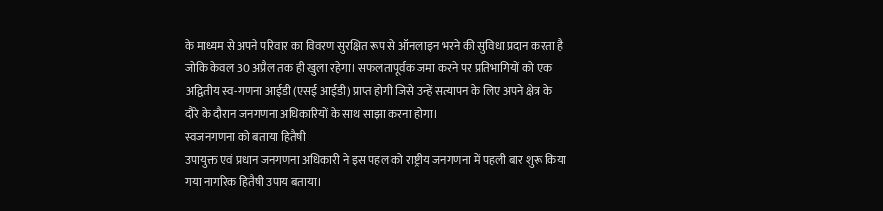के माध्यम से अपने परिवार का विवरण सुरक्षित रूप से ऑनलाइन भरने की सुविधा प्रदान करता है जोकि केवल 30 अप्रैल तक ही खुला रहेगा। सफलतापूर्वक जमा करने पर प्रतिभागियों को एक अद्वितीय स्व-गणना आईडी (एसई आईडी) प्राप्त होगी जिसे उन्हें सत्यापन के लिए अपने क्षेत्र के दौरे के दौरान जनगणना अधिकारियों के साथ साझा करना होगा।
स्वजनगणना को बताया हितैषी
उपायुक्त एवं प्रधान जनगणना अधिकारी ने इस पहल को राष्ट्रीय जनगणना में पहली बार शुरू किया गया नागरिक हितैषी उपाय बताया।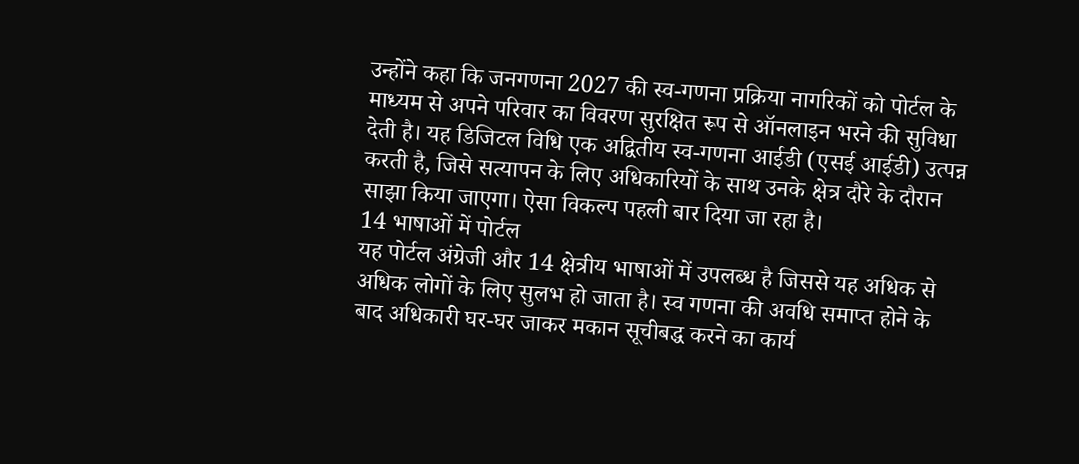उन्होंने कहा कि जनगणना 2027 की स्व-गणना प्रक्रिया नागरिकों को पोर्टल के माध्यम से अपने परिवार का विवरण सुरक्षित रूप से ऑनलाइन भरने की सुविधा देती है। यह डिजिटल विधि एक अद्वितीय स्व-गणना आईडी (एसई आईडी) उत्पन्न करती है, जिसे सत्यापन के लिए अधिकारियों के साथ उनके क्षेत्र दौरे के दौरान साझा किया जाएगा। ऐसा विकल्प पहली बार दिया जा रहा है।
14 भाषाओं में पोर्टल
यह पोर्टल अंग्रेजी और 14 क्षेत्रीय भाषाओं में उपलब्ध है जिससे यह अधिक से अधिक लोगों के लिए सुलभ हो जाता है। स्व गणना की अवधि समाप्त होने के बाद अधिकारी घर-घर जाकर मकान सूचीबद्ध करने का कार्य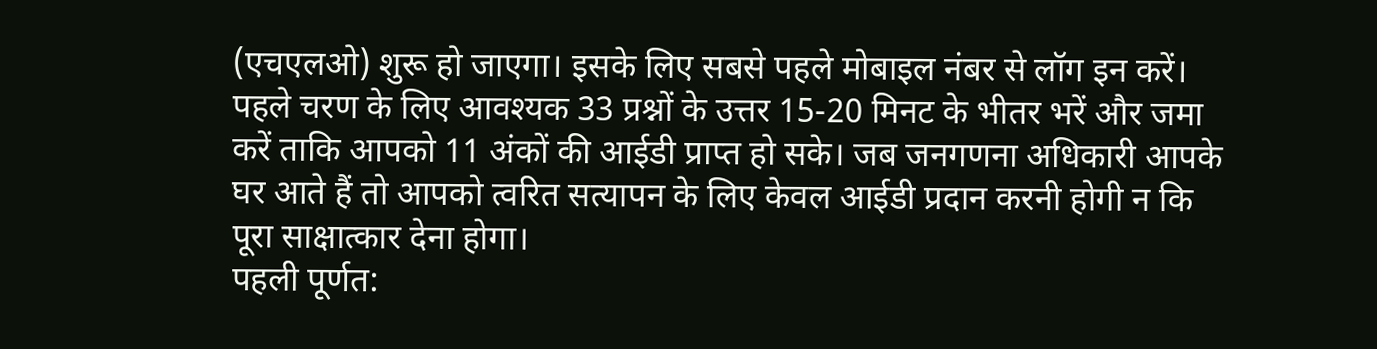(एचएलओ) शुरू हो जाएगा। इसके लिए सबसे पहले मोबाइल नंबर से लॉग इन करें। पहले चरण के लिए आवश्यक 33 प्रश्नों के उत्तर 15-20 मिनट के भीतर भरें और जमा करें ताकि आपको 11 अंकों की आईडी प्राप्त हो सके। जब जनगणना अधिकारी आपके घर आते हैं तो आपको त्वरित सत्यापन के लिए केवल आईडी प्रदान करनी होगी न कि पूरा साक्षात्कार देना होगा।
पहली पूर्णत: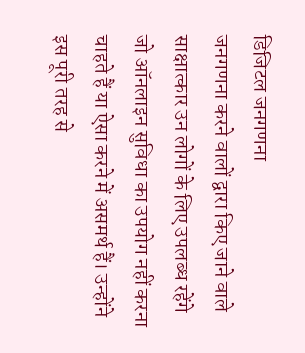डिजिटल जनगणना
जनगणना करने वालों द्वारा किए जाने वाले साक्षात्कार उन लोगों के लिए उपलब्ध रहेंगे जो ऑनलाइन सुविधा का उपयोग नहीं करना चाहते हैं या ऐसा करने में असमर्थ हैं। उन्होंने इस पूरी तरह से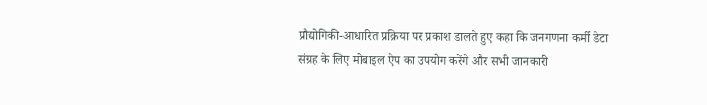प्रौद्योगिकी-आधारित प्रक्रिया पर प्रकाश डालते हुए कहा कि जनगणना कर्मी डेटा संग्रह के लिए मोबाइल ऐप का उपयोग करेंगे और सभी जानकारी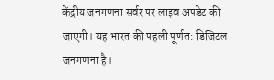केंद्रीय जनगणना सर्वर पर लाइव अपडेट की जाएगी। यह भारत की पहली पूर्णत: डिजिटल जनगणना है।